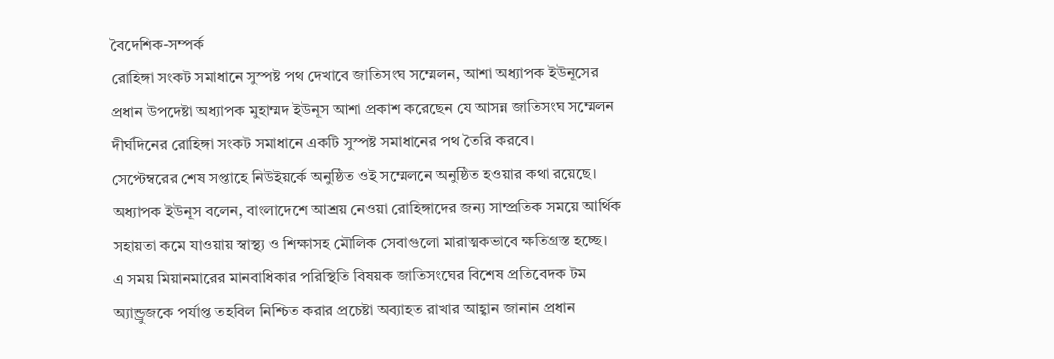বৈদেশিক-সম্পর্ক
রোহিঙ্গা সংকট সমাধানে সুস্পষ্ট পথ দেখাবে জাতিসংঘ সম্মেলন, আশা অধ্যাপক ইউনূসের
প্রধান উপদেষ্টা অধ্যাপক মুহাম্মদ ইউনূস আশা প্রকাশ করেছেন যে আসন্ন জাতিসংঘ সম্মেলন দীর্ঘদিনের রোহিঙ্গা সংকট সমাধানে একটি সুস্পষ্ট সমাধানের পথ তৈরি করবে।
সেপ্টেম্বরের শেষ সপ্তাহে নিউইয়র্কে অনুষ্ঠিত ওই সম্মেলনে অনুষ্ঠিত হওয়ার কথা রয়েছে।
অধ্যাপক ইউনূস বলেন, বাংলাদেশে আশ্রয় নেওয়া রোহিঙ্গাদের জন্য সাম্প্রতিক সময়ে আর্থিক সহায়তা কমে যাওয়ায় স্বাস্থ্য ও শিক্ষাসহ মৌলিক সেবাগুলো মারাত্মকভাবে ক্ষতিগ্রস্ত হচ্ছে।
এ সময় মিয়ানমারের মানবাধিকার পরিস্থিতি বিষয়ক জাতিসংঘের বিশেষ প্রতিবেদক টম অ্যান্ড্রুজকে পর্যাপ্ত তহবিল নিশ্চিত করার প্রচেষ্টা অব্যাহত রাখার আহ্বান জানান প্রধান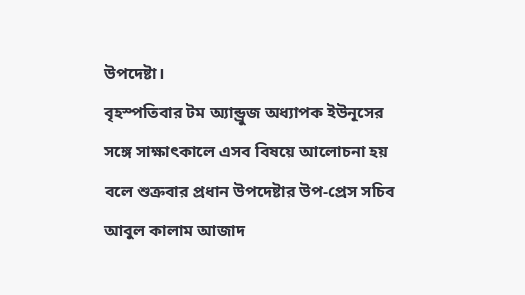উপদেষ্টা।
বৃহস্পতিবার টম অ্যান্ড্রুজ অধ্যাপক ইউনূসের সঙ্গে সাক্ষাৎকালে এসব বিষয়ে আলোচনা হয় বলে শুক্রবার প্রধান উপদেষ্টার উপ-প্রেস সচিব আবুল কালাম আজাদ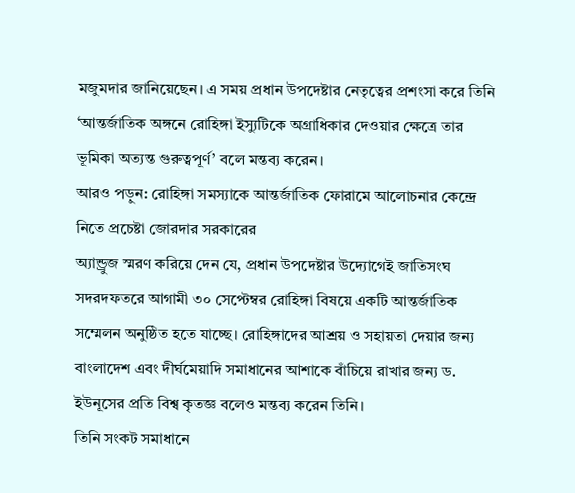মজুমদার জানিয়েছেন। এ সময় প্রধান উপদেষ্টার নেতৃত্বের প্রশংসা করে তিনি ‘আন্তর্জাতিক অঙ্গনে রোহিঙ্গা ইস্যুটিকে অগ্রাধিকার দেওয়ার ক্ষেত্রে তার ভূমিকা অত্যন্ত গুরুত্বপূর্ণ’ বলে মন্তব্য করেন।
আরও পড়ুন: রোহিঙ্গা সমস্যাকে আন্তর্জাতিক ফোরামে আলোচনার কেন্দ্রে নিতে প্রচেষ্টা জোরদার সরকারের
অ্যান্ড্রুজ স্মরণ করিয়ে দেন যে, প্রধান উপদেষ্টার উদ্যোগেই জাতিসংঘ সদরদফতরে আগামী ৩০ সেপ্টেম্বর রোহিঙ্গা বিষয়ে একটি আন্তর্জাতিক সম্মেলন অনুষ্ঠিত হতে যাচ্ছে। রোহিঙ্গাদের আশ্রয় ও সহায়তা দেয়ার জন্য বাংলাদেশ এবং দীর্ঘমেয়াদি সমাধানের আশাকে বাঁচিয়ে রাখার জন্য ড. ইউনূসের প্রতি বিশ্ব কৃতজ্ঞ বলেও মন্তব্য করেন তিনি।
তিনি সংকট সমাধানে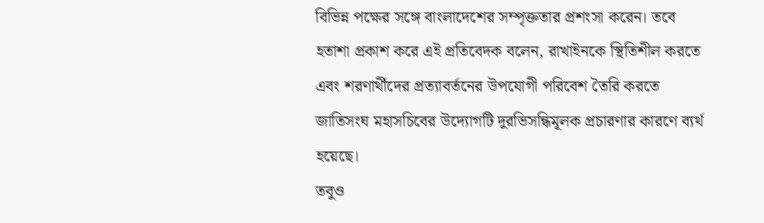বিভিন্ন পক্ষের সঙ্গে বাংলাদেশের সম্পৃক্ততার প্রশংসা করেন। তবে হতাশা প্রকাশ করে এই প্রতিবেদক বলেন, রাখাইনকে স্থিতিশীল করতে এবং শরণার্থীদের প্রত্যাবর্তনের উপযোগী পরিবেশ তৈরি করতে জাতিসংঘ মহাসচিবের উদ্যোগটি দুরভিসন্ধিমূলক প্রচারণার কারণে ব্যর্থ হয়েছে।
তবুও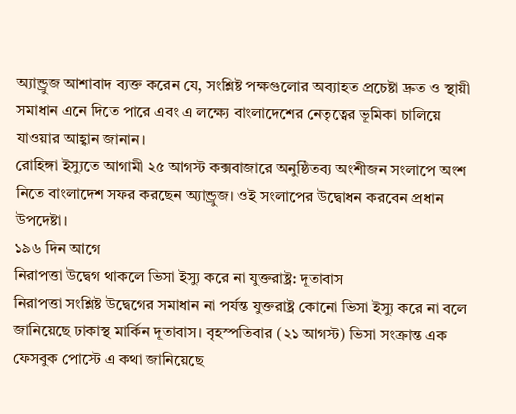অ্যান্ড্রুজ আশাবাদ ব্যক্ত করেন যে, সংশ্লিষ্ট পক্ষগুলোর অব্যাহত প্রচেষ্টা দ্রুত ও স্থায়ী সমাধান এনে দিতে পারে এবং এ লক্ষ্যে বাংলাদেশের নেতৃত্বের ভূমিকা চালিয়ে যাওয়ার আহ্বান জানান।
রোহিঙ্গা ইস্যুতে আগামী ২৫ আগস্ট কক্সবাজারে অনুষ্ঠিতব্য অংশীজন সংলাপে অংশ নিতে বাংলাদেশ সফর করছেন অ্যান্ড্রুজ। ওই সংলাপের উদ্বোধন করবেন প্রধান উপদেষ্টা।
১৯৬ দিন আগে
নিরাপত্তা উদ্বেগ থাকলে ভিসা ইস্যু করে না যুক্তরাষ্ট্র: দূতাবাস
নিরাপত্তা সংশ্লিষ্ট উদ্বেগের সমাধান না পর্যন্ত যুক্তরাষ্ট্র কোনো ভিসা ইস্যু করে না বলে জানিয়েছে ঢাকাস্থ মার্কিন দূতাবাস। বৃহস্পতিবার (২১ আগস্ট) ভিসা সংক্রান্ত এক ফেসবুক পোস্টে এ কথা জানিয়েছে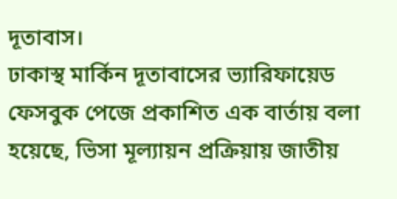দূতাবাস।
ঢাকাস্থ মার্কিন দূতাবাসের ভ্যারিফায়েড ফেসবুক পেজে প্রকাশিত এক বার্তায় বলা হয়েছে, ভিসা মূল্যায়ন প্রক্রিয়ায় জাতীয়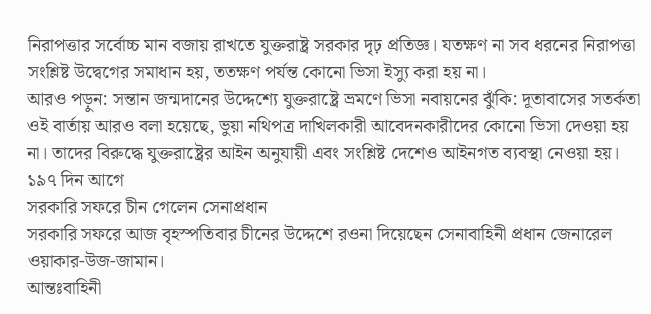নিরাপত্তার সর্বোচ্চ মান বজায় রাখতে যুক্তরাষ্ট্র সরকার দৃঢ় প্রতিজ্ঞ। যতক্ষণ না সব ধরনের নিরাপত্তা সংশ্লিষ্ট উদ্বেগের সমাধান হয়, ততক্ষণ পর্যন্ত কোনো ভিসা ইস্যু করা হয় না।
আরও পড়ুন: সন্তান জন্মদানের উদ্দেশ্যে যুক্তরাষ্ট্রে ভ্রমণে ভিসা নবায়নের ঝুঁকি: দূতাবাসের সতর্কতা
ওই বার্তায় আরও বলা হয়েছে, ভুয়া নথিপত্র দাখিলকারী আবেদনকারীদের কোনো ভিসা দেওয়া হয় না। তাদের বিরুদ্ধে যুক্তরাষ্ট্রের আইন অনুযায়ী এবং সংশ্লিষ্ট দেশেও আইনগত ব্যবস্থা নেওয়া হয়।
১৯৭ দিন আগে
সরকারি সফরে চীন গেলেন সেনাপ্রধান
সরকারি সফরে আজ বৃহস্পতিবার চীনের উদ্দেশে রওনা দিয়েছেন সেনাবাহিনী প্রধান জেনারেল ওয়াকার-উজ-জামান।
আন্তঃবাহিনী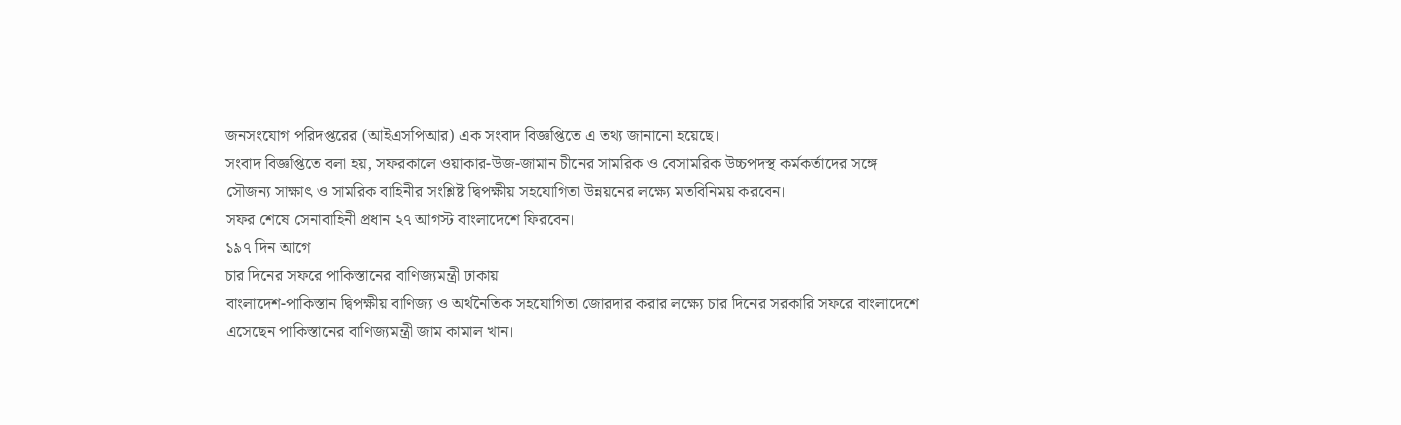জনসংযোগ পরিদপ্তরের (আইএসপিআর) এক সংবাদ বিজ্ঞপ্তিতে এ তথ্য জানানো হয়েছে।
সংবাদ বিজ্ঞপ্তিতে বলা হয়, সফরকালে ওয়াকার-উজ-জামান চীনের সামরিক ও বেসামরিক উচ্চপদস্থ কর্মকর্তাদের সঙ্গে সৌজন্য সাক্ষাৎ ও সামরিক বাহিনীর সংশ্লিষ্ট দ্বিপক্ষীয় সহযোগিতা উন্নয়নের লক্ষ্যে মতবিনিময় করবেন।
সফর শেষে সেনাবাহিনী প্রধান ২৭ আগস্ট বাংলাদেশে ফিরবেন।
১৯৭ দিন আগে
চার দিনের সফরে পাকিস্তানের বাণিজ্যমন্ত্রী ঢাকায়
বাংলাদেশ-পাকিস্তান দ্বিপক্ষীয় বাণিজ্য ও অর্থনৈতিক সহযোগিতা জোরদার করার লক্ষ্যে চার দিনের সরকারি সফরে বাংলাদেশে এসেছেন পাকিস্তানের বাণিজ্যমন্ত্রী জাম কামাল খান।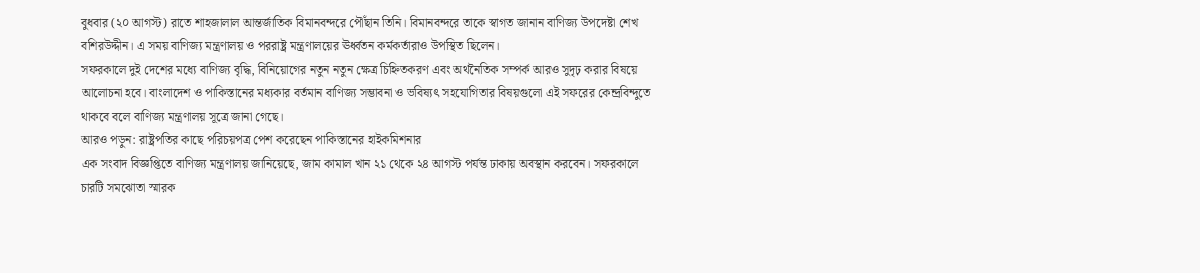বুধবার (২০ আগস্ট) রাতে শাহজালাল আন্তর্জাতিক বিমানবন্দরে পৌঁছান তিনি। বিমানবন্দরে তাকে স্বাগত জানান বাণিজ্য উপদেষ্টা শেখ বশিরউদ্দীন। এ সময় বাণিজ্য মন্ত্রণালয় ও পররাষ্ট্র মন্ত্রণালয়ের ঊর্ধ্বতন কর্মকর্তারাও উপস্থিত ছিলেন।
সফরকালে দুই দেশের মধ্যে বাণিজ্য বৃদ্ধি, বিনিয়োগের নতুন নতুন ক্ষেত্র চিহ্নিতকরণ এবং অর্থনৈতিক সম্পর্ক আরও সুদৃঢ় করার বিষয়ে আলোচনা হবে। বাংলাদেশ ও পাকিস্তানের মধ্যকার বর্তমান বাণিজ্য সম্ভাবনা ও ভবিষ্যৎ সহযোগিতার বিষয়গুলো এই সফরের কেন্দ্রবিন্দুতে থাকবে বলে বাণিজ্য মন্ত্রণালয় সূত্রে জানা গেছে।
আরও পড়ুন: রাষ্ট্রপতির কাছে পরিচয়পত্র পেশ করেছেন পাকিস্তানের হাইকমিশনার
এক সংবাদ বিজ্ঞপ্তিতে বাণিজ্য মন্ত্রণালয় জানিয়েছে, জাম কামাল খান ২১ থেকে ২৪ আগস্ট পর্যন্ত ঢাকায় অবস্থান করবেন। সফরকালে চারটি সমঝোতা স্মারক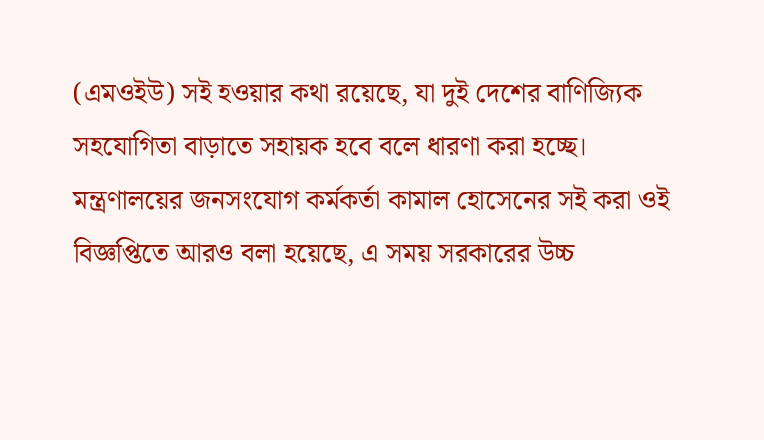(এমওইউ) সই হওয়ার কথা রয়েছে, যা দুই দেশের বাণিজ্যিক সহযোগিতা বাড়াতে সহায়ক হবে বলে ধারণা করা হচ্ছে।
মন্ত্রণালয়ের জনসংযোগ কর্মকর্তা কামাল হোসেনের সই করা ওই বিজ্ঞপ্তিতে আরও বলা হয়েছে, এ সময় সরকারের উচ্চ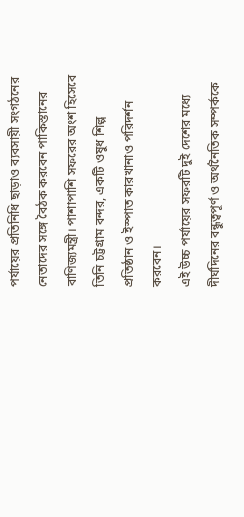পর্যায়ের প্রতিনিধি ছাড়াও ব্যবসায়ী সংগঠনের নেতাদের সঙ্গে বৈঠক করবেন পাকিস্তানের বাণিজ্যমন্ত্রী। পাশাপাশি সফরের অংশ হিসেবে তিনি চট্টগ্রাম বন্দর, একটি ওষুধ শিল্প প্রতিষ্ঠান ও ইস্পাত কারখানাও পরিদর্শন করবেন।
এই উচ্চ পর্যায়ের সফরটি দুই দেশের মধ্যে দীর্ঘদিনের বন্ধুত্বপূর্ণ ও অর্থনৈতিক সম্পর্ককে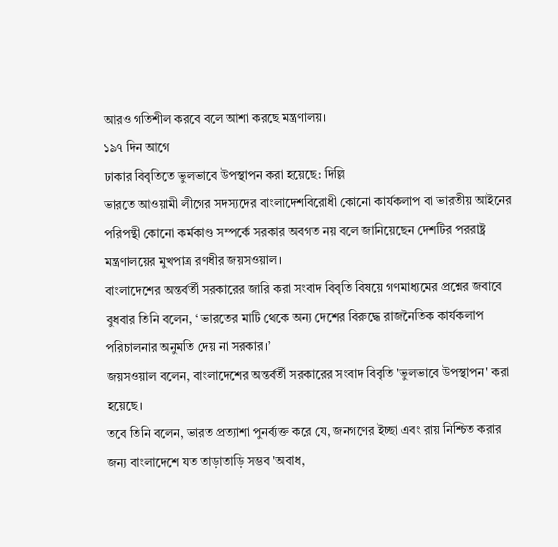আরও গতিশীল করবে বলে আশা করছে মন্ত্রণালয়।
১৯৭ দিন আগে
ঢাকার বিবৃতিতে ভুলভাবে উপস্থাপন করা হয়েছে: দিল্লি
ভারতে আওয়ামী লীগের সদস্যদের বাংলাদেশবিরোধী কোনো কার্যকলাপ বা ভারতীয় আইনের পরিপন্থী কোনো কর্মকাণ্ড সম্পর্কে সরকার অবগত নয় বলে জানিয়েছেন দেশটির পররাষ্ট্র মন্ত্রণালয়ের মুখপাত্র রণধীর জয়সওয়াল।
বাংলাদেশের অন্তর্বর্তী সরকারের জারি করা সংবাদ বিবৃতি বিষয়ে গণমাধ্যমের প্রশ্নের জবাবে বুধবার তিনি বলেন, ‘ ভারতের মাটি থেকে অন্য দেশের বিরুদ্ধে রাজনৈতিক কার্যকলাপ পরিচালনার অনুমতি দেয় না সরকার।’
জয়সওয়াল বলেন, বাংলাদেশের অন্তর্বর্তী সরকারের সংবাদ বিবৃতি 'ভুলভাবে উপস্থাপন' করা হয়েছে।
তবে তিনি বলেন, ভারত প্রত্যাশা পুনর্ব্যক্ত করে যে, জনগণের ইচ্ছা এবং রায় নিশ্চিত করার জন্য বাংলাদেশে যত তাড়াতাড়ি সম্ভব 'অবাধ,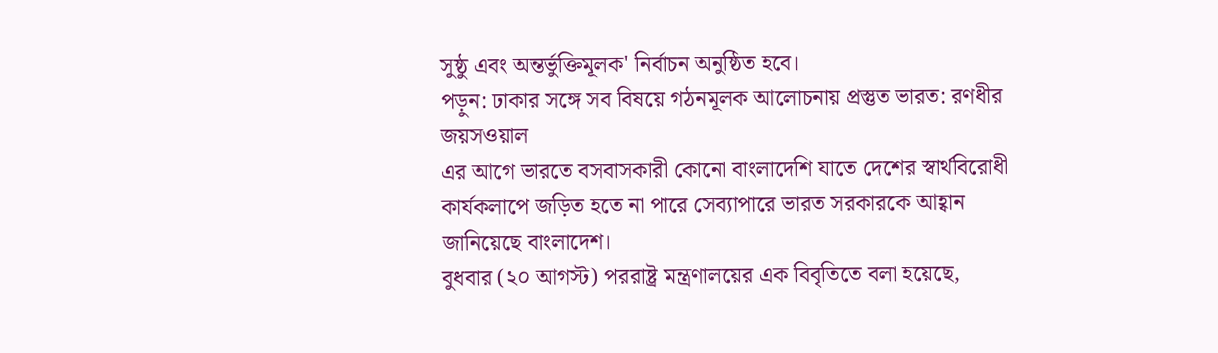সুষ্ঠু এবং অন্তর্ভুক্তিমূলক' নির্বাচন অনুষ্ঠিত হবে।
পড়ুন: ঢাকার সঙ্গে সব বিষয়ে গঠনমূলক আলোচনায় প্রস্তুত ভারত: রণধীর জয়সওয়াল
এর আগে ভারতে বসবাসকারী কোনো বাংলাদেশি যাতে দেশের স্বার্থবিরোধী কার্যকলাপে জড়িত হতে না পারে সেব্যাপারে ভারত সরকারকে আহ্বান জানিয়েছে বাংলাদেশ।
বুধবার (২০ আগস্ট) পররাষ্ট্র মন্ত্রণালয়ের এক বিবৃতিতে বলা হয়েছে,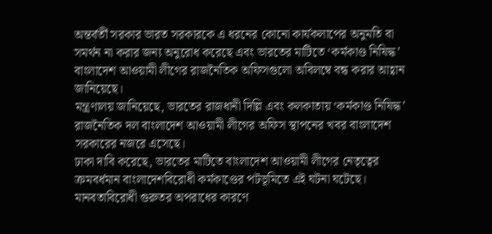অন্তর্বর্তী সরকার ভারত সরকারকে এ ধরনের কোনো কার্যকলাপের অনুমতি বা সমর্থন না করার জন্য অনুরোধ করেছে এবং ভারতের মাটিতে ‘কর্মকাণ্ড নিষিদ্ধ’ বাংলাদেশ আওয়ামী লীগের রাজনৈতিক অফিসগুলো অবিলম্বে বন্ধ করার আহ্বান জানিয়েছে।
মন্ত্রণালয় জানিয়েছে, ভারতের রাজধানী দিল্লি এবং কলকাতায় ‘কর্মকাণ্ড নিষিদ্ধ’ রাজনৈতিক দল বাংলাদেশ আওয়ামী লীগের অফিস স্থাপনের খবর বাংলাদেশ সরকারের নজরে এসেছে।
ঢাকা দাবি করেছে, ভারতের মাটিতে বাংলাদেশ আওয়ামী লীগের নেতৃত্বের ক্রমবর্ধমান বাংলাদেশবিরোধী কর্মকাণ্ডের পটভূমিতে এই ঘটনা ঘটেছে।
মানবতাবিরোধী গুরুতর অপরাধের কারণে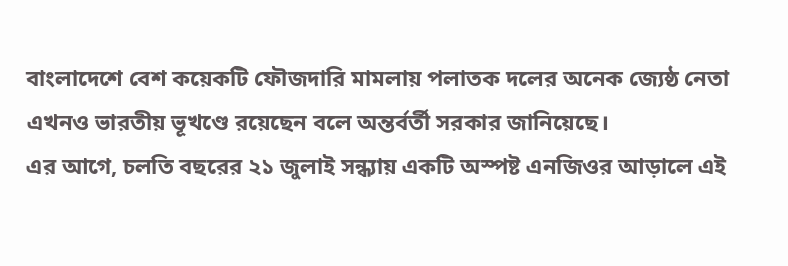বাংলাদেশে বেশ কয়েকটি ফৌজদারি মামলায় পলাতক দলের অনেক জ্যেষ্ঠ নেতা এখনও ভারতীয় ভূখণ্ডে রয়েছেন বলে অন্তর্বর্তী সরকার জানিয়েছে।
এর আগে, চলতি বছরের ২১ জুলাই সন্ধ্যায় একটি অস্পষ্ট এনজিওর আড়ালে এই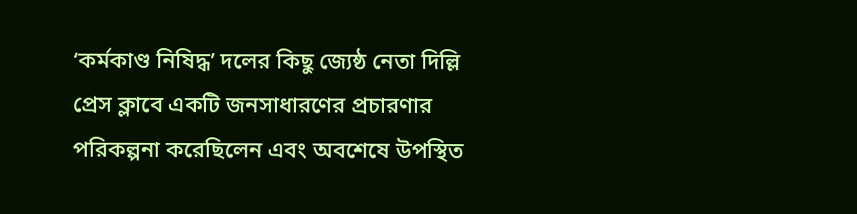‘কর্মকাণ্ড নিষিদ্ধ’ দলের কিছু জ্যেষ্ঠ নেতা দিল্লি প্রেস ক্লাবে একটি জনসাধারণের প্রচারণার পরিকল্পনা করেছিলেন এবং অবশেষে উপস্থিত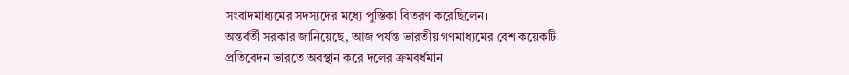সংবাদমাধ্যমের সদস্যদের মধ্যে পুস্তিকা বিতরণ করেছিলেন।
অন্তর্বর্তী সরকার জানিয়েছে, আজ পর্যন্ত ভারতীয় গণমাধ্যমের বেশ কয়েকটি প্রতিবেদন ভারতে অবস্থান করে দলের ক্রমবর্ধমান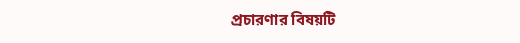প্রচারণার বিষয়টি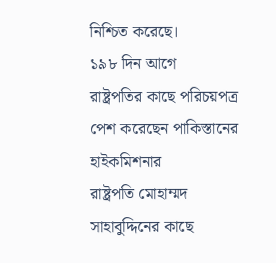নিশ্চিত করেছে।
১৯৮ দিন আগে
রাষ্ট্রপতির কাছে পরিচয়পত্র পেশ করেছেন পাকিস্তানের হাইকমিশনার
রাষ্ট্রপতি মোহাম্মদ সাহাবুদ্দিনের কাছে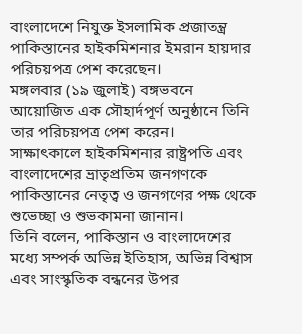বাংলাদেশে নিযুক্ত ইসলামিক প্রজাতন্ত্র পাকিস্তানের হাইকমিশনার ইমরান হায়দার পরিচয়পত্র পেশ করেছেন।
মঙ্গলবার (১৯ জুলাই) বঙ্গভবনে আয়োজিত এক সৌহার্দপূর্ণ অনুষ্ঠানে তিনি তার পরিচয়পত্র পেশ করেন।
সাক্ষাৎকালে হাইকমিশনার রাষ্ট্রপতি এবং বাংলাদেশের ভ্রাতৃপ্রতিম জনগণকে পাকিস্তানের নেতৃত্ব ও জনগণের পক্ষ থেকে শুভেচ্ছা ও শুভকামনা জানান।
তিনি বলেন, পাকিস্তান ও বাংলাদেশের মধ্যে সম্পর্ক অভিন্ন ইতিহাস, অভিন্ন বিশ্বাস এবং সাংস্কৃতিক বন্ধনের উপর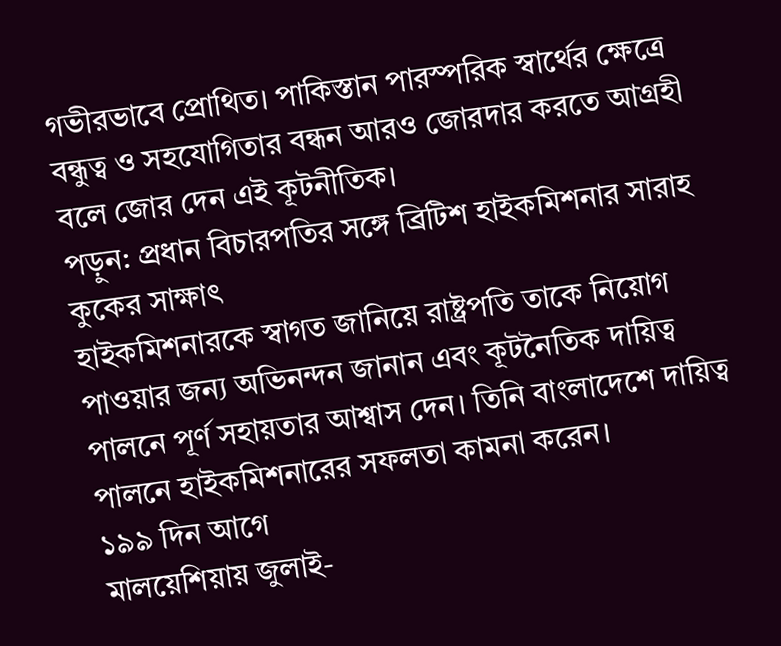গভীরভাবে প্রোথিত। পাকিস্তান পারস্পরিক স্বার্থের ক্ষেত্রে বন্ধুত্ব ও সহযোগিতার বন্ধন আরও জোরদার করতে আগ্রহী বলে জোর দেন এই কূটনীতিক।
পড়ুন: প্রধান বিচারপতির সঙ্গে ব্রিটিশ হাইকমিশনার সারাহ কুকের সাক্ষাৎ
হাইকমিশনারকে স্বাগত জানিয়ে রাষ্ট্রপতি তাকে নিয়োগ পাওয়ার জন্য অভিনন্দন জানান এবং কূটনৈতিক দায়িত্ব পালনে পূর্ণ সহায়তার আশ্বাস দেন। তিনি বাংলাদেশে দায়িত্ব পালনে হাইকমিশনারের সফলতা কামনা করেন।
১৯৯ দিন আগে
মালয়েশিয়ায় জুলাই-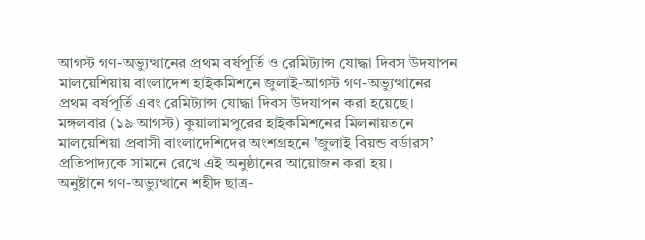আগস্ট গণ-অভ্যুত্থানের প্রথম বর্ষপূর্তি ও রেমিট্যান্স যোদ্ধা দিবস উদযাপন
মালয়েশিয়ায় বাংলাদেশ হাইকমিশনে জুলাই-আগস্ট গণ-অভ্যুত্থানের প্রথম বর্ষপূর্তি এবং রেমিট্যান্স যোদ্ধা দিবস উদযাপন করা হয়েছে।
মঙ্গলবার (১৯ আগস্ট) কুয়ালামপুরের হাইকমিশনের মিলনায়তনে মালয়েশিয়া প্রবাসী বাংলাদেশিদের অংশগ্রহনে 'জুলাই বিয়ন্ড বর্ডারস’ প্রতিপাদ্যকে সামনে রেখে এই অনুষ্ঠানের আয়োজন করা হয়।
অনুষ্টানে গণ-অভ্যুত্থানে শহীদ ছাত্র-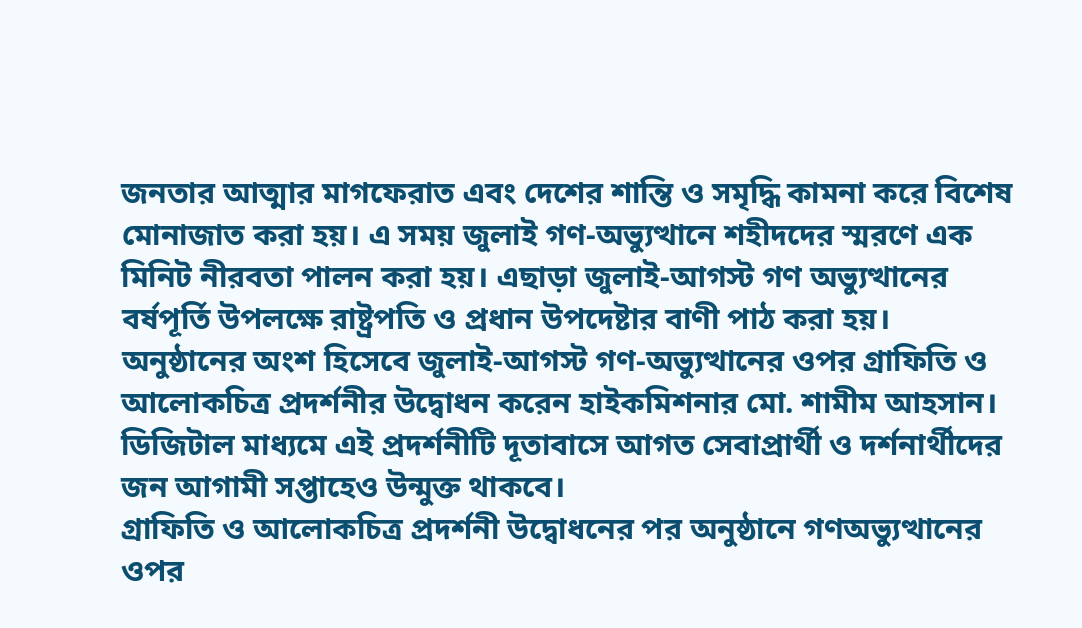জনতার আত্মার মাগফেরাত এবং দেশের শান্তি ও সমৃদ্ধি কামনা করে বিশেষ মোনাজাত করা হয়। এ সময় জুলাই গণ-অভ্যুত্থানে শহীদদের স্মরণে এক মিনিট নীরবতা পালন করা হয়। এছাড়া জুলাই-আগস্ট গণ অভ্যুত্থানের বর্ষপূর্তি উপলক্ষে রাষ্ট্রপতি ও প্রধান উপদেষ্টার বাণী পাঠ করা হয়।
অনুষ্ঠানের অংশ হিসেবে জুলাই-আগস্ট গণ-অভ্যুত্থানের ওপর গ্রাফিতি ও আলোকচিত্র প্রদর্শনীর উদ্বোধন করেন হাইকমিশনার মো. শামীম আহসান। ডিজিটাল মাধ্যমে এই প্রদর্শনীটি দূতাবাসে আগত সেবাপ্রার্থী ও দর্শনার্থীদের জন আগামী সপ্তাহেও উন্মুক্ত থাকবে।
গ্রাফিতি ও আলোকচিত্র প্রদর্শনী উদ্বোধনের পর অনুষ্ঠানে গণঅভ্যুত্থানের ওপর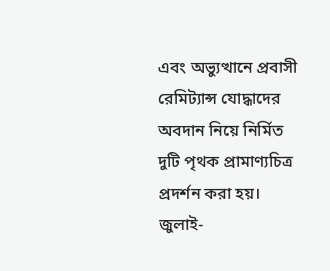এবং অভ্যুত্থানে প্রবাসী রেমিট্যান্স যোদ্ধাদের অবদান নিয়ে নির্মিত দুটি পৃথক প্রামাণ্যচিত্র প্রদর্শন করা হয়।
জুলাই-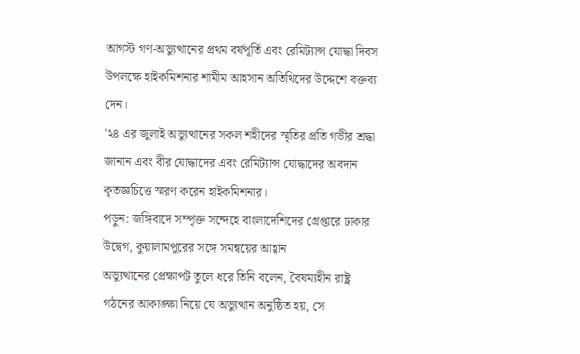আগস্ট গণ-অভ্যুত্থানের প্রথম বর্ষপূর্তি এবং রেমিট্যান্স যোদ্ধা দিবস উপলক্ষে হাইকমিশনার শামীম আহসান অতিথিদের উদ্দেশে বক্তব্য দেন।
'২৪ এর জুলাই অভ্যুত্থানের সকল শহীদের স্মৃতির প্রতি গভীর শ্রদ্ধা জানান এবং বীর যোদ্ধাদের এবং রেমিট্যান্স যোদ্ধাদের অবদান কৃতজ্ঞচিত্তে স্মরণ করেন হাইকমিশনার।
পড়ুন: জঙ্গিবাদে সম্পৃক্ত সন্দেহে বাংলাদেশিদের গ্রেপ্তারে ঢাকার উদ্বেগ, কুয়ালামপুরের সঙ্গে সমন্বয়ের আহ্বান
অভ্যুত্থানের প্রেক্ষাপট তুলে ধরে তিনি বলেন, বৈষম্যহীন রাষ্ট্র গঠনের আকাঙ্ক্ষা নিয়ে যে অভ্যুত্থান অনুষ্ঠিত হয়, সে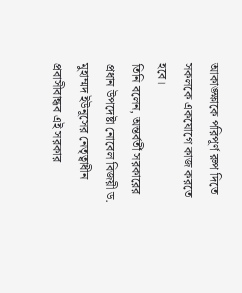আকাঙ্ক্ষাকে পরিপূর্ণ রুপ দিতে সকলকে একযোগে কাজ করতে হবে।
তিনি বলেন, অন্তর্বর্তী সরকারের প্রধান উপদেষ্টা নোবেল বিজয়ী ড. মুহাম্মদ ইউনূসের নেতৃত্বাধীন প্রবাসীবান্ধব এই সরকার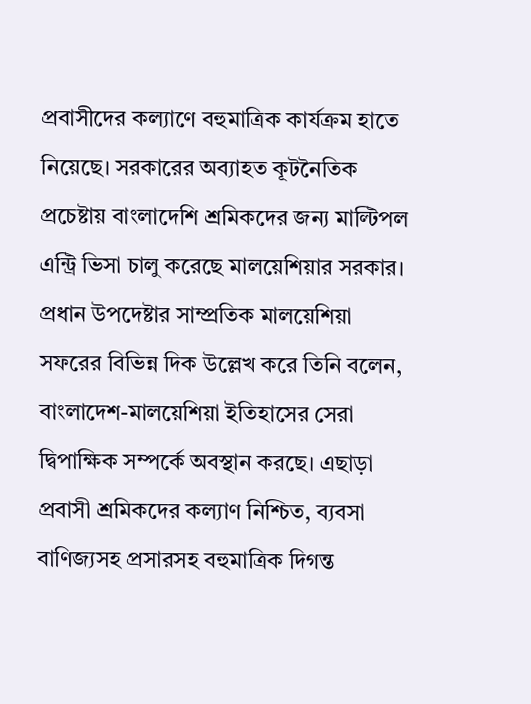প্রবাসীদের কল্যাণে বহুমাত্রিক কার্যক্রম হাতে নিয়েছে। সরকারের অব্যাহত কূটনৈতিক প্রচেষ্টায় বাংলাদেশি শ্রমিকদের জন্য মাল্টিপল এন্ট্রি ভিসা চালু করেছে মালয়েশিয়ার সরকার।
প্রধান উপদেষ্টার সাম্প্রতিক মালয়েশিয়া সফরের বিভিন্ন দিক উল্লেখ করে তিনি বলেন, বাংলাদেশ-মালয়েশিয়া ইতিহাসের সেরা দ্বিপাক্ষিক সম্পর্কে অবস্থান করছে। এছাড়া প্রবাসী শ্রমিকদের কল্যাণ নিশ্চিত, ব্যবসা বাণিজ্যসহ প্রসারসহ বহুমাত্রিক দিগন্ত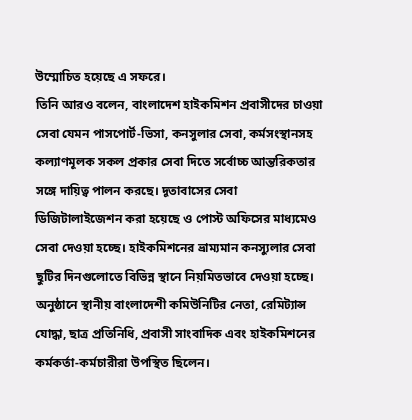উম্মোচিত হয়েছে এ সফরে।
তিনি আরও বলেন, বাংলাদেশ হাইকমিশন প্রবাসীদের চাওয়া সেবা যেমন পাসপোর্ট-ভিসা, কনসুলার সেবা, কর্মসংস্থানসহ কল্যাণমূলক সকল প্রকার সেবা দিতে সর্বোচ্চ আন্তরিকতার সঙ্গে দায়িত্ব পালন করছে। দূতাবাসের সেবা ডিজিটালাইজেশন করা হয়েছে ও পোস্ট অফিসের মাধ্যমেও সেবা দেওয়া হচ্ছে। হাইকমিশনের ভ্রাম্যমান কনস্যুলার সেবা ছুটির দিনগুলোতে বিভিন্ন স্থানে নিয়মিতভাবে দেওয়া হচ্ছে।
অনুষ্ঠানে স্থানীয় বাংলাদেশী কমিউনিটির নেতা, রেমিট্যান্স যোদ্ধা, ছাত্র প্রতিনিধি, প্রবাসী সাংবাদিক এবং হাইকমিশনের কর্মকর্তা-কর্মচারীরা উপস্থিত ছিলেন।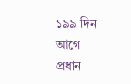১৯৯ দিন আগে
প্রধান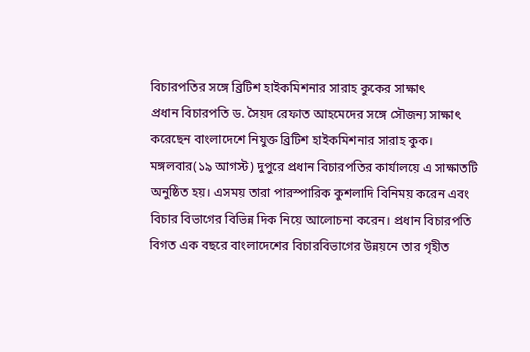বিচারপতির সঙ্গে ব্রিটিশ হাইকমিশনার সারাহ কুকের সাক্ষাৎ
প্রধান বিচারপতি ড. সৈয়দ রেফাত আহমেদের সঙ্গে সৌজন্য সাক্ষাৎ করেছেন বাংলাদেশে নিযুক্ত ব্রিটিশ হাইকমিশনার সারাহ কুক।
মঙ্গলবার(১৯ আগস্ট) দুপুরে প্রধান বিচারপতির কার্যালয়ে এ সাক্ষাতটি অনুষ্ঠিত হয়। এসময় তারা পারস্পারিক কুশলাদি বিনিময় করেন এবং বিচার বিভাগের বিভিন্ন দিক নিয়ে আলোচনা করেন। প্রধান বিচারপতি বিগত এক বছরে বাংলাদেশের বিচারবিভাগের উন্নয়নে তার গৃহীত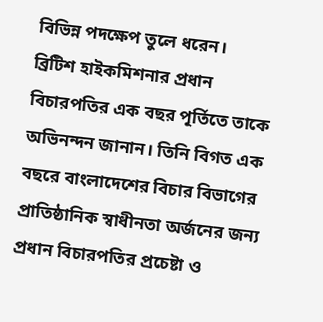বিভিন্ন পদক্ষেপ তুলে ধরেন।
ব্রিটিশ হাইকমিশনার প্রধান বিচারপতির এক বছর পূর্তিতে তাকে অভিনন্দন জানান। তিনি বিগত এক বছরে বাংলাদেশের বিচার বিভাগের প্রাতিষ্ঠানিক স্বাধীনতা অর্জনের জন্য প্রধান বিচারপতির প্রচেষ্টা ও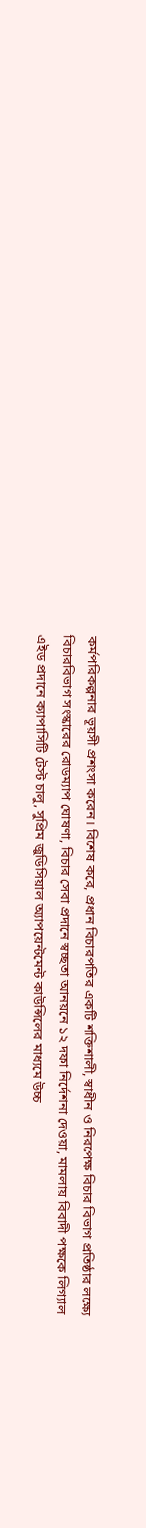কর্মপরিকল্পনার ভূয়সী প্রশংসা করেন। বিশেষ করে, প্রধান বিচারপতির একটি শক্তিশালী, স্বাধীন ও নিরপেক্ষ বিচার বিভাগ প্রতিষ্ঠার লক্ষ্যে বিচারবিভাগ সংস্কারের রোডম্যাপ ঘোষণা, বিচার সেবা প্রদানে স্বচ্ছতা আনয়নে ১২ দফা নির্দেশনা দেওয়া, মামলায় বিবাদী পক্ষকে লিগ্যাল এইড প্রদানে ক্যাপাসিটি টেস্ট চালু, সুপ্রিম জুডিসিয়াল অ্যাপয়েন্টমেন্ট কাউন্সিলের মাধ্যমে উচ্চ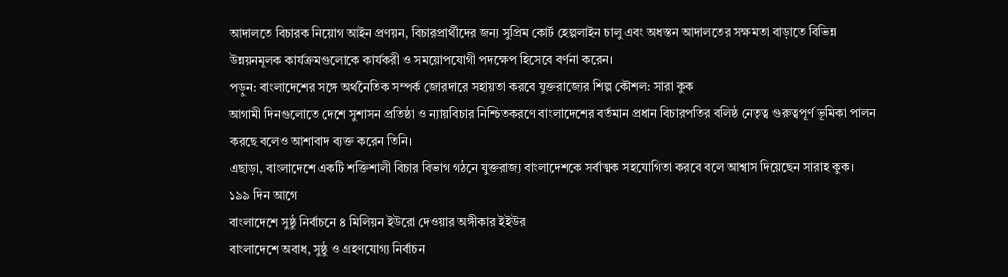আদালতে বিচারক নিয়োগ আইন প্রণয়ন, বিচারপ্রার্থীদের জন্য সুপ্রিম কোর্ট হেল্পলাইন চালু এবং অধস্তন আদালতের সক্ষমতা বাড়াতে বিভিন্ন উন্নয়নমূলক কার্যক্রমগুলোকে কার্যকরী ও সময়োপযোগী পদক্ষেপ হিসেবে বর্ণনা করেন।
পড়ুন: বাংলাদেশের সঙ্গে অর্থনৈতিক সম্পর্ক জোরদারে সহায়তা করবে যুক্তরাজ্যের শিল্প কৌশল: সারা কুক
আগামী দিনগুলোতে দেশে সুশাসন প্রতিষ্ঠা ও ন্যায়বিচার নিশ্চিতকরণে বাংলাদেশের বর্তমান প্রধান বিচারপতির বলিষ্ঠ নেতৃত্ব গুরুত্বপূর্ণ ভূমিকা পালন করছে বলেও আশাবাদ ব্যক্ত করেন তিনি।
এছাড়া, বাংলাদেশে একটি শক্তিশালী বিচার বিভাগ গঠনে যুক্তরাজ্য বাংলাদেশকে সর্বাত্মক সহযোগিতা করবে বলে আশ্বাস দিয়েছেন সারাহ কুক।
১৯৯ দিন আগে
বাংলাদেশে সুষ্ঠু নির্বাচনে ৪ মিলিয়ন ইউরো দেওয়ার অঙ্গীকার ইইউর
বাংলাদেশে অবাধ, সুষ্ঠু ও গ্রহণযোগ্য নির্বাচন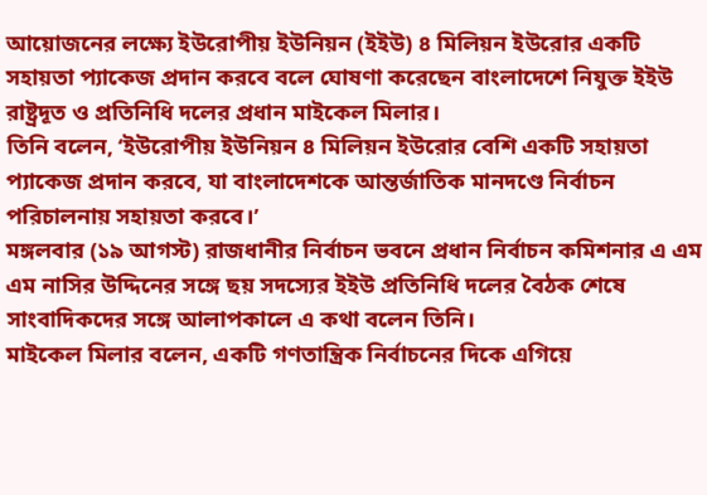আয়োজনের লক্ষ্যে ইউরোপীয় ইউনিয়ন (ইইউ) ৪ মিলিয়ন ইউরোর একটি সহায়তা প্যাকেজ প্রদান করবে বলে ঘোষণা করেছেন বাংলাদেশে নিযুক্ত ইইউ রাষ্ট্রদূত ও প্রতিনিধি দলের প্রধান মাইকেল মিলার।
তিনি বলেন, ‘ইউরোপীয় ইউনিয়ন ৪ মিলিয়ন ইউরোর বেশি একটি সহায়তা প্যাকেজ প্রদান করবে, যা বাংলাদেশকে আন্তর্জাতিক মানদণ্ডে নির্বাচন পরিচালনায় সহায়তা করবে।’
মঙ্গলবার (১৯ আগস্ট) রাজধানীর নির্বাচন ভবনে প্রধান নির্বাচন কমিশনার এ এম এম নাসির উদ্দিনের সঙ্গে ছয় সদস্যের ইইউ প্রতিনিধি দলের বৈঠক শেষে সাংবাদিকদের সঙ্গে আলাপকালে এ কথা বলেন তিনি।
মাইকেল মিলার বলেন, একটি গণতান্ত্রিক নির্বাচনের দিকে এগিয়ে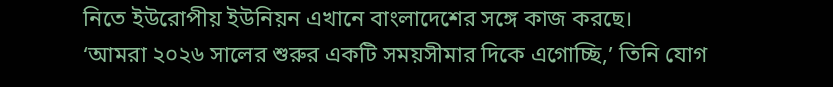নিতে ইউরোপীয় ইউনিয়ন এখানে বাংলাদেশের সঙ্গে কাজ করছে।
‘আমরা ২০২৬ সালের শুরুর একটি সময়সীমার দিকে এগোচ্ছি,’ তিনি যোগ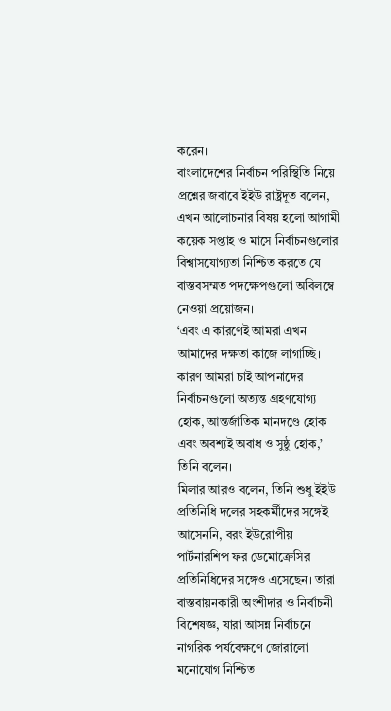করেন।
বাংলাদেশের নির্বাচন পরিস্থিতি নিয়ে প্রশ্নের জবাবে ইইউ রাষ্ট্রদূত বলেন, এখন আলোচনার বিষয় হলো আগামী কয়েক সপ্তাহ ও মাসে নির্বাচনগুলোর বিশ্বাসযোগ্যতা নিশ্চিত করতে যে বাস্তবসম্মত পদক্ষেপগুলো অবিলম্বে নেওয়া প্রয়োজন।
‘এবং এ কারণেই আমরা এখন আমাদের দক্ষতা কাজে লাগাচ্ছি। কারণ আমরা চাই আপনাদের নির্বাচনগুলো অত্যন্ত গ্রহণযোগ্য হোক, আন্তর্জাতিক মানদণ্ডে হোক এবং অবশ্যই অবাধ ও সুষ্ঠু হোক,’ তিনি বলেন।
মিলার আরও বলেন, তিনি শুধু ইইউ প্রতিনিধি দলের সহকর্মীদের সঙ্গেই আসেননি, বরং ইউরোপীয় পার্টনারশিপ ফর ডেমোক্রেসির প্রতিনিধিদের সঙ্গেও এসেছেন। তারা বাস্তবায়নকারী অংশীদার ও নির্বাচনী বিশেষজ্ঞ, যারা আসন্ন নির্বাচনে নাগরিক পর্যবেক্ষণে জোরালো মনোযোগ নিশ্চিত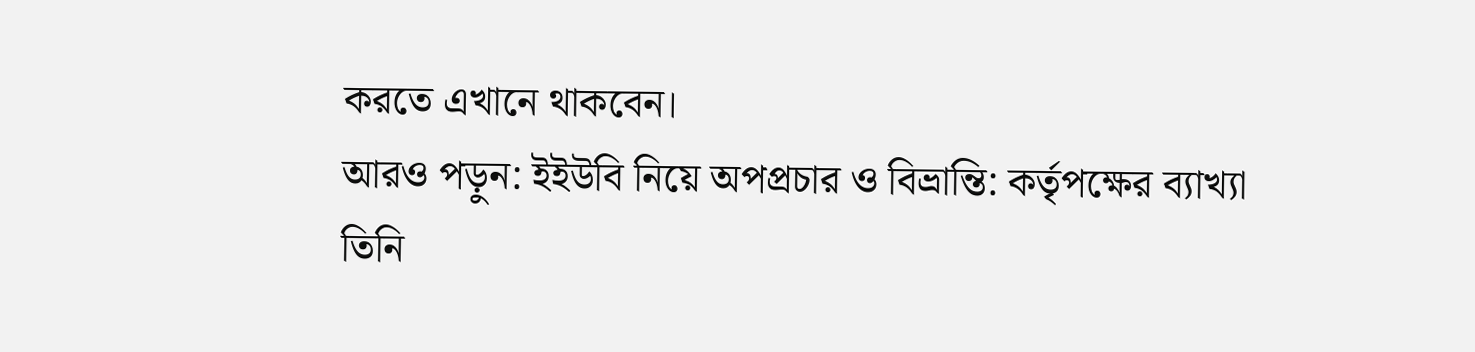করতে এখানে থাকবেন।
আরও পড়ুন: ইইউবি নিয়ে অপপ্রচার ও বিভ্রান্তি: কর্তৃপক্ষের ব্যাখ্যা
তিনি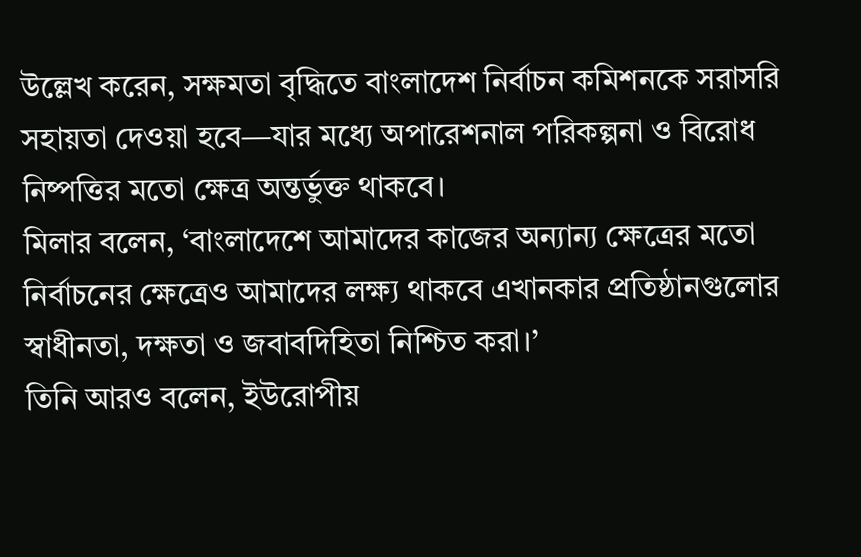উল্লেখ করেন, সক্ষমতা বৃদ্ধিতে বাংলাদেশ নির্বাচন কমিশনকে সরাসরি সহায়তা দেওয়া হবে—যার মধ্যে অপারেশনাল পরিকল্পনা ও বিরোধ নিষ্পত্তির মতো ক্ষেত্র অন্তর্ভুক্ত থাকবে।
মিলার বলেন, ‘বাংলাদেশে আমাদের কাজের অন্যান্য ক্ষেত্রের মতো নির্বাচনের ক্ষেত্রেও আমাদের লক্ষ্য থাকবে এখানকার প্রতিষ্ঠানগুলোর স্বাধীনতা, দক্ষতা ও জবাবদিহিতা নিশ্চিত করা।’
তিনি আরও বলেন, ইউরোপীয়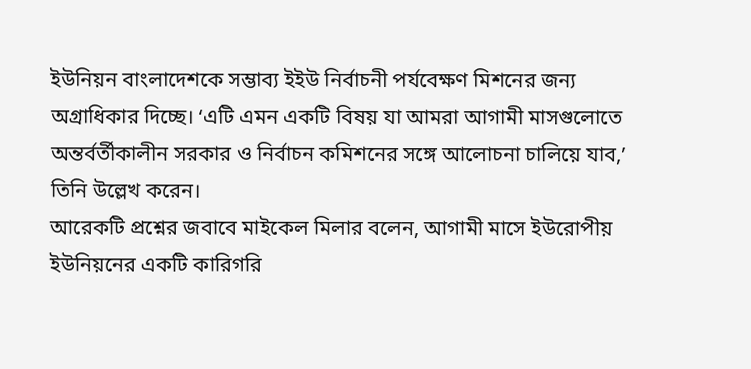ইউনিয়ন বাংলাদেশকে সম্ভাব্য ইইউ নির্বাচনী পর্যবেক্ষণ মিশনের জন্য অগ্রাধিকার দিচ্ছে। ‘এটি এমন একটি বিষয় যা আমরা আগামী মাসগুলোতে অন্তর্বর্তীকালীন সরকার ও নির্বাচন কমিশনের সঙ্গে আলোচনা চালিয়ে যাব,’ তিনি উল্লেখ করেন।
আরেকটি প্রশ্নের জবাবে মাইকেল মিলার বলেন, আগামী মাসে ইউরোপীয় ইউনিয়নের একটি কারিগরি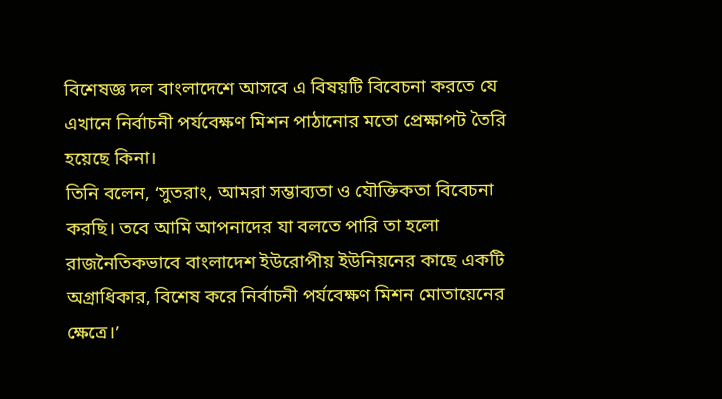বিশেষজ্ঞ দল বাংলাদেশে আসবে এ বিষয়টি বিবেচনা করতে যে এখানে নির্বাচনী পর্যবেক্ষণ মিশন পাঠানোর মতো প্রেক্ষাপট তৈরি হয়েছে কিনা।
তিনি বলেন, ‘সুতরাং, আমরা সম্ভাব্যতা ও যৌক্তিকতা বিবেচনা করছি। তবে আমি আপনাদের যা বলতে পারি তা হলো রাজনৈতিকভাবে বাংলাদেশ ইউরোপীয় ইউনিয়নের কাছে একটি অগ্রাধিকার, বিশেষ করে নির্বাচনী পর্যবেক্ষণ মিশন মোতায়েনের ক্ষেত্রে।’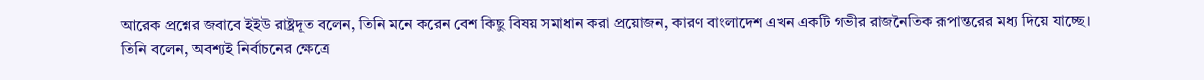আরেক প্রশ্নের জবাবে ইইউ রাষ্ট্রদূত বলেন, তিনি মনে করেন বেশ কিছু বিষয় সমাধান করা প্রয়োজন, কারণ বাংলাদেশ এখন একটি গভীর রাজনৈতিক রূপান্তরের মধ্য দিয়ে যাচ্ছে।
তিনি বলেন, অবশ্যই নির্বাচনের ক্ষেত্রে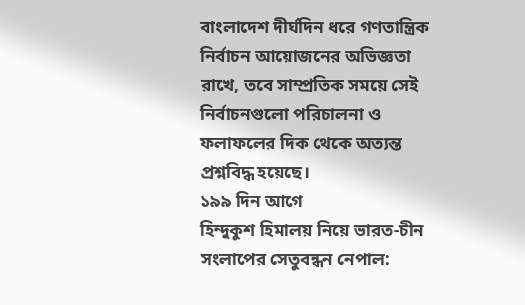বাংলাদেশ দীর্ঘদিন ধরে গণতান্ত্রিক নির্বাচন আয়োজনের অভিজ্ঞতা রাখে, তবে সাম্প্রতিক সময়ে সেই নির্বাচনগুলো পরিচালনা ও ফলাফলের দিক থেকে অত্যন্ত প্রশ্নবিদ্ধ হয়েছে।
১৯৯ দিন আগে
হিন্দুকুশ হিমালয় নিয়ে ভারত-চীন সংলাপের সেতুবন্ধন নেপাল: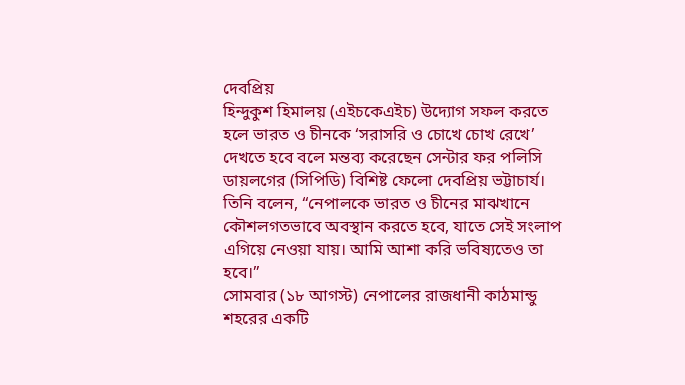দেবপ্রিয়
হিন্দুকুশ হিমালয় (এইচকেএইচ) উদ্যোগ সফল করতে হলে ভারত ও চীনকে ‘সরাসরি ও চোখে চোখ রেখে’ দেখতে হবে বলে মন্তব্য করেছেন সেন্টার ফর পলিসি ডায়লগের (সিপিডি) বিশিষ্ট ফেলো দেবপ্রিয় ভট্টাচার্য।
তিনি বলেন, “নেপালকে ভারত ও চীনের মাঝখানে কৌশলগতভাবে অবস্থান করতে হবে, যাতে সেই সংলাপ এগিয়ে নেওয়া যায়। আমি আশা করি ভবিষ্যতেও তা হবে।”
সোমবার (১৮ আগস্ট) নেপালের রাজধানী কাঠমান্ডু শহরের একটি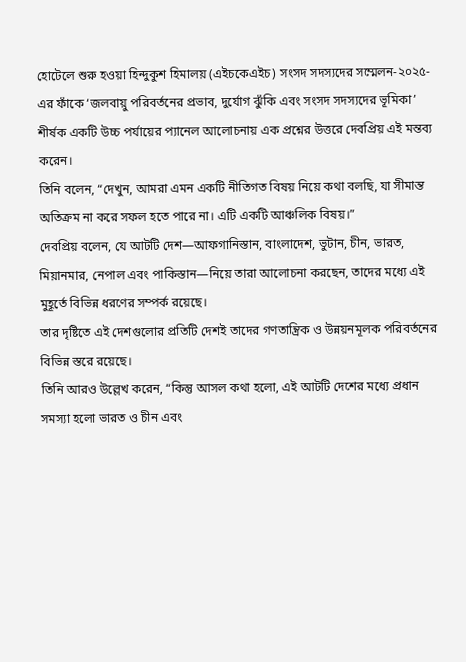হোটেলে শুরু হওয়া হিন্দুকুশ হিমালয় (এইচকেএইচ) সংসদ সদস্যদের সম্মেলন-২০২৫-এর ফাঁকে ‘জলবায়ু পরিবর্তনের প্রভাব, দুর্যোগ ঝুঁকি এবং সংসদ সদস্যদের ভূমিকা’ শীর্ষক একটি উচ্চ পর্যায়ের প্যানেল আলোচনায় এক প্রশ্নের উত্তরে দেবপ্রিয় এই মন্তব্য করেন।
তিনি বলেন, “দেখুন, আমরা এমন একটি নীতিগত বিষয় নিয়ে কথা বলছি, যা সীমান্ত অতিক্রম না করে সফল হতে পারে না। এটি একটি আঞ্চলিক বিষয়।”
দেবপ্রিয় বলেন, যে আটটি দেশ—আফগানিস্তান, বাংলাদেশ, ভুটান, চীন, ভারত, মিয়ানমার, নেপাল এবং পাকিস্তান—নিয়ে তারা আলোচনা করছেন, তাদের মধ্যে এই মুহূর্তে বিভিন্ন ধরণের সম্পর্ক রয়েছে।
তার দৃষ্টিতে এই দেশগুলোর প্রতিটি দেশই তাদের গণতান্ত্রিক ও উন্নয়নমূলক পরিবর্তনের বিভিন্ন স্তরে রয়েছে।
তিনি আরও উল্লেখ করেন, “কিন্তু আসল কথা হলো, এই আটটি দেশের মধ্যে প্রধান সমস্যা হলো ভারত ও চীন এবং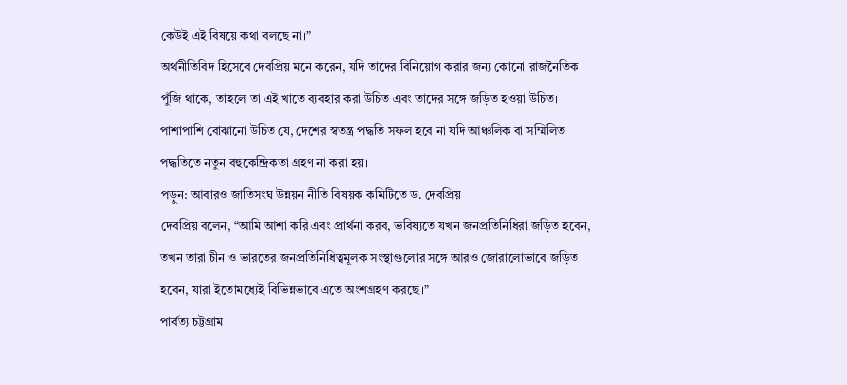কেউই এই বিষয়ে কথা বলছে না।”
অর্থনীতিবিদ হিসেবে দেবপ্রিয় মনে করেন, যদি তাদের বিনিয়োগ করার জন্য কোনো রাজনৈতিক পুঁজি থাকে, তাহলে তা এই খাতে ব্যবহার করা উচিত এবং তাদের সঙ্গে জড়িত হওয়া উচিত। পাশাপাশি বোঝানো উচিত যে, দেশের স্বতন্ত্র পদ্ধতি সফল হবে না যদি আঞ্চলিক বা সম্মিলিত পদ্ধতিতে নতুন বহুকেন্দ্রিকতা গ্রহণ না করা হয়।
পড়ুন: আবারও জাতিসংঘ উন্নয়ন নীতি বিষয়ক কমিটিতে ড. দেবপ্রিয়
দেবপ্রিয় বলেন, “আমি আশা করি এবং প্রার্থনা করব, ভবিষ্যতে যখন জনপ্রতিনিধিরা জড়িত হবেন, তখন তারা চীন ও ভারতের জনপ্রতিনিধিত্বমূলক সংস্থাগুলোর সঙ্গে আরও জোরালোভাবে জড়িত হবেন, যারা ইতোমধ্যেই বিভিন্নভাবে এতে অংশগ্রহণ করছে।”
পার্বত্য চট্টগ্রাম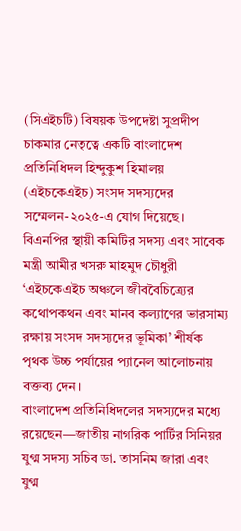(সিএইচটি) বিষয়ক উপদেষ্টা সুপ্রদীপ চাকমার নেতৃত্বে একটি বাংলাদেশ প্রতিনিধিদল হিন্দুকুশ হিমালয় (এইচকেএইচ) সংসদ সদস্যদের সম্মেলন-২০২৫-এ যোগ দিয়েছে।
বিএনপির স্থায়ী কমিটির সদস্য এবং সাবেক মন্ত্রী আমীর খসরু মাহমুদ চৌধুরী ‘এইচকেএইচ অঞ্চলে জীববৈচিত্র্যের কথোপকথন এবং মানব কল্যাণের ভারসাম্য রক্ষায় সংসদ সদস্যদের ভূমিকা’ শীর্ষক পৃথক উচ্চ পর্যায়ের প্যানেল আলোচনায় বক্তব্য দেন।
বাংলাদেশ প্রতিনিধিদলের সদস্যদের মধ্যে রয়েছেন—জাতীয় নাগরিক পার্টির সিনিয়র যুগ্ম সদস্য সচিব ডা. তাসনিম জারা এবং যুগ্ম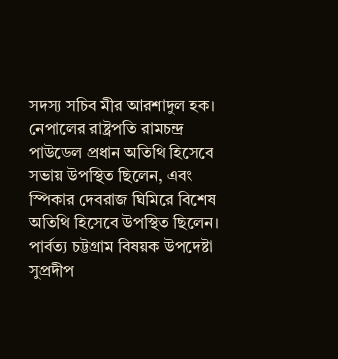সদস্য সচিব মীর আরশাদুল হক।
নেপালের রাষ্ট্রপতি রামচন্দ্র পাউডেল প্রধান অতিথি হিসেবে সভায় উপস্থিত ছিলেন, এবং স্পিকার দেবরাজ ঘিমিরে বিশেষ অতিথি হিসেবে উপস্থিত ছিলেন। পার্বত্য চট্টগ্রাম বিষয়ক উপদেষ্টা সুপ্রদীপ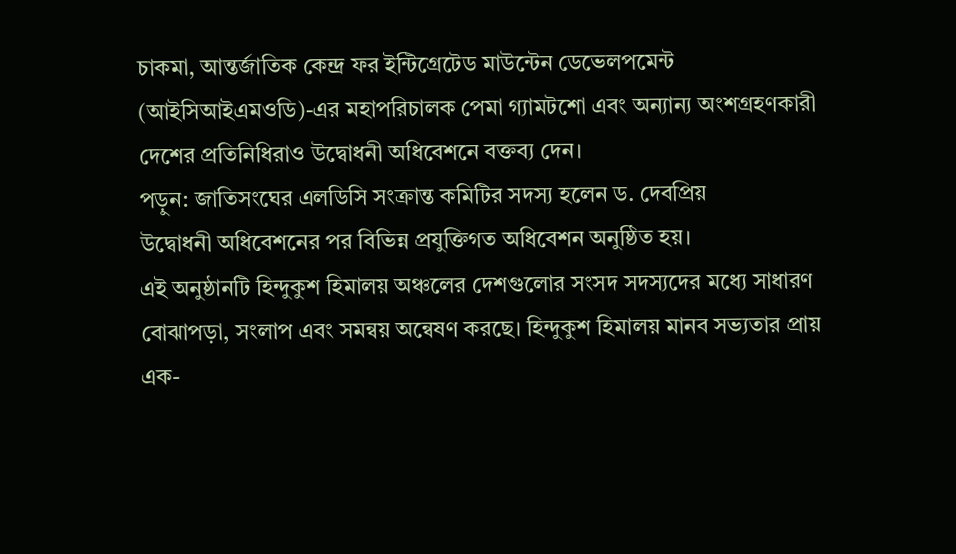চাকমা, আন্তর্জাতিক কেন্দ্র ফর ইন্টিগ্রেটেড মাউন্টেন ডেভেলপমেন্ট (আইসিআইএমওডি)-এর মহাপরিচালক পেমা গ্যামটশো এবং অন্যান্য অংশগ্রহণকারী দেশের প্রতিনিধিরাও উদ্বোধনী অধিবেশনে বক্তব্য দেন।
পড়ুন: জাতিসংঘের এলডিসি সংক্রান্ত কমিটির সদস্য হলেন ড. দেবপ্রিয়
উদ্বোধনী অধিবেশনের পর বিভিন্ন প্রযুক্তিগত অধিবেশন অনুষ্ঠিত হয়।
এই অনুষ্ঠানটি হিন্দুকুশ হিমালয় অঞ্চলের দেশগুলোর সংসদ সদস্যদের মধ্যে সাধারণ বোঝাপড়া, সংলাপ এবং সমন্বয় অন্বেষণ করছে। হিন্দুকুশ হিমালয় মানব সভ্যতার প্রায় এক-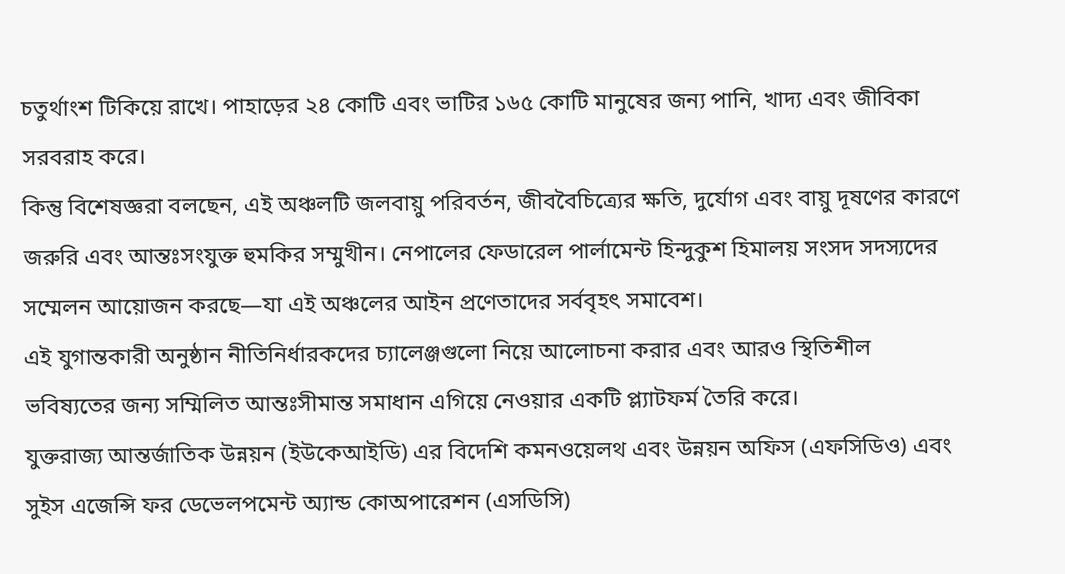চতুর্থাংশ টিকিয়ে রাখে। পাহাড়ের ২৪ কোটি এবং ভাটির ১৬৫ কোটি মানুষের জন্য পানি, খাদ্য এবং জীবিকা সরবরাহ করে।
কিন্তু বিশেষজ্ঞরা বলছেন, এই অঞ্চলটি জলবায়ু পরিবর্তন, জীববৈচিত্র্যের ক্ষতি, দুর্যোগ এবং বায়ু দূষণের কারণে জরুরি এবং আন্তঃসংযুক্ত হুমকির সম্মুখীন। নেপালের ফেডারেল পার্লামেন্ট হিন্দুকুশ হিমালয় সংসদ সদস্যদের সম্মেলন আয়োজন করছে—যা এই অঞ্চলের আইন প্রণেতাদের সর্ববৃহৎ সমাবেশ।
এই যুগান্তকারী অনুষ্ঠান নীতিনির্ধারকদের চ্যালেঞ্জগুলো নিয়ে আলোচনা করার এবং আরও স্থিতিশীল ভবিষ্যতের জন্য সম্মিলিত আন্তঃসীমান্ত সমাধান এগিয়ে নেওয়ার একটি প্ল্যাটফর্ম তৈরি করে।
যুক্তরাজ্য আন্তর্জাতিক উন্নয়ন (ইউকেআইডি) এর বিদেশি কমনওয়েলথ এবং উন্নয়ন অফিস (এফসিডিও) এবং সুইস এজেন্সি ফর ডেভেলপমেন্ট অ্যান্ড কোঅপারেশন (এসডিসি)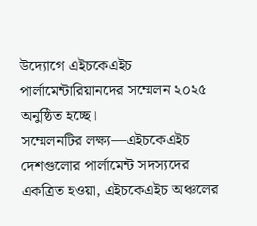উদ্যোগে এইচকেএইচ পার্লামেন্টারিয়ানদের সম্মেলন ২০২৫ অনুষ্ঠিত হচ্ছে।
সম্মেলনটির লক্ষ্য—এইচকেএইচ দেশগুলোর পার্লামেন্ট সদস্যদের একত্রিত হওয়া, এইচকেএইচ অঞ্চলের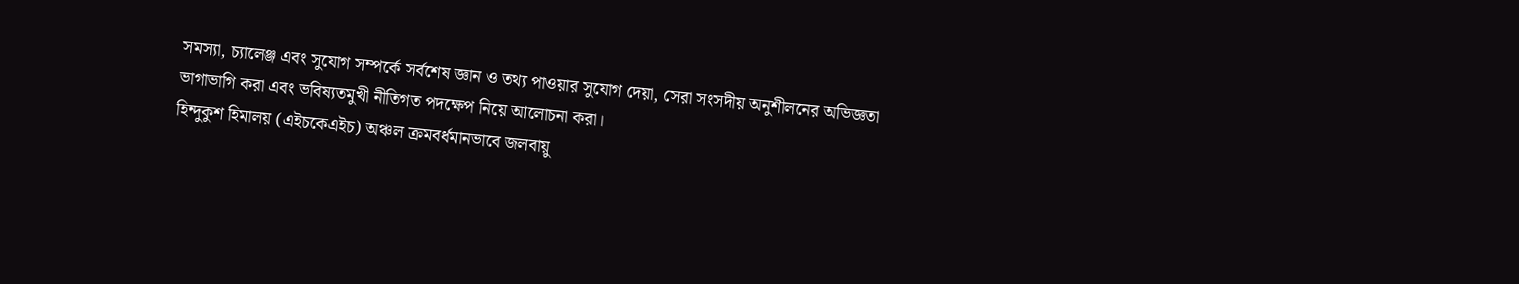সমস্যা, চ্যালেঞ্জ এবং সুযোগ সম্পর্কে সর্বশেষ জ্ঞান ও তথ্য পাওয়ার সুযোগ দেয়া, সেরা সংসদীয় অনুশীলনের অভিজ্ঞতা ভাগাভাগি করা এবং ভবিষ্যতমুখী নীতিগত পদক্ষেপ নিয়ে আলোচনা করা।
হিন্দুকুশ হিমালয় (এইচকেএইচ) অঞ্চল ক্রমবর্ধমানভাবে জলবায়ু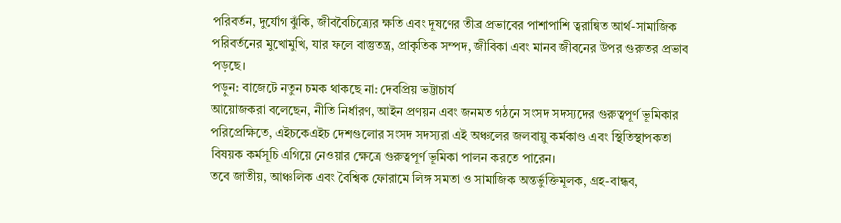পরিবর্তন, দুর্যোগ ঝুঁকি, জীববৈচিত্র্যের ক্ষতি এবং দূষণের তীব্র প্রভাবের পাশাপাশি ত্বরান্বিত আর্থ-সামাজিক পরিবর্তনের মুখোমুখি, যার ফলে বাস্তুতন্ত্র, প্রাকৃতিক সম্পদ, জীবিকা এবং মানব জীবনের উপর গুরুতর প্রভাব পড়ছে।
পড়ুন: বাজেটে নতুন চমক থাকছে না: দেবপ্রিয় ভট্টাচার্য
আয়োজকরা বলেছেন, নীতি নির্ধারণ, আইন প্রণয়ন এবং জনমত গঠনে সংসদ সদস্যদের গুরুত্বপূর্ণ ভূমিকার পরিপ্রেক্ষিতে, এইচকেএইচ দেশগুলোর সংসদ সদস্যরা এই অঞ্চলের জলবায়ু কর্মকাণ্ড এবং স্থিতিস্থাপকতা বিষয়ক কর্মসূচি এগিয়ে নেওয়ার ক্ষেত্রে গুরুত্বপূর্ণ ভূমিকা পালন করতে পারেন।
তবে জাতীয়, আঞ্চলিক এবং বৈশ্বিক ফোরামে লিঙ্গ সমতা ও সামাজিক অন্তর্ভুক্তিমূলক, গ্রহ-বান্ধব,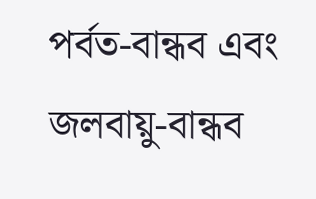পর্বত-বান্ধব এবং জলবায়ু-বান্ধব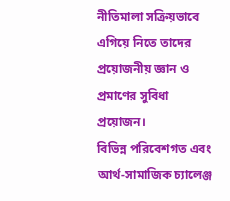নীতিমালা সক্রিয়ভাবে এগিয়ে নিতে তাদের প্রয়োজনীয় জ্ঞান ও প্রমাণের সুবিধা প্রয়োজন।
বিভিন্ন পরিবেশগত এবং আর্থ-সামাজিক চ্যালেঞ্জ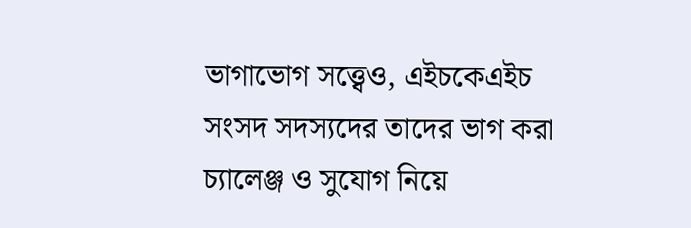ভাগাভোগ সত্ত্বেও, এইচকেএইচ সংসদ সদস্যদের তাদের ভাগ করা চ্যালেঞ্জ ও সুযোগ নিয়ে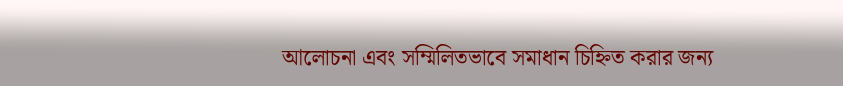আলোচনা এবং সম্মিলিতভাবে সমাধান চিহ্নিত করার জন্য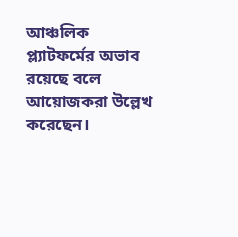আঞ্চলিক প্ল্যাটফর্মের অভাব রয়েছে বলে আয়োজকরা উল্লেখ করেছেন।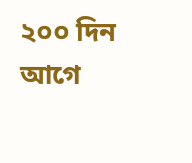২০০ দিন আগে